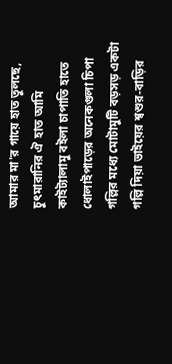আমার মা'র গায়ে হাত তুলছে, চুৎমারানির ঐ হাত আমি কাইট্যালামু বইলা চাপাতি হাতে ধোলাইপাড়ের অনেকগুলা চিপা গল্লির মধ্যে মোটামুটি বড়সড় একটা গল্লি দিয়া ভাইয়ের শ্বশুর-বাড়ির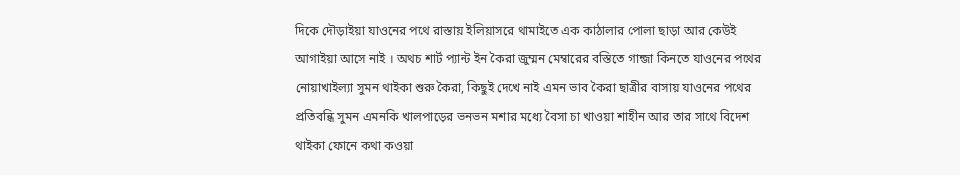দিকে দৌড়াইয়া যাওনের পথে রাস্তায় ইলিয়াসরে থামাইতে এক কাঠালার পোলা ছাড়া আর কেউই আগাইয়া আসে নাই । অথচ শার্ট প্যান্ট ইন কৈরা জুম্মন মেম্বারের বস্তিতে গান্জা কিনতে যাওনের পথের নোয়াখাইল্যা সুমন থাইকা শুরু কৈরা, কিছুই দেখে নাই এমন ভাব কৈরা ছাত্রীর বাসায় যাওনের পথের প্রতিবন্ধি সুমন এমনকি খালপাড়ের ভনভন মশার মধ্যে বৈসা চা খাওয়া শাহীন আর তার সাথে বিদেশ থাইকা ফোনে কথা কওয়া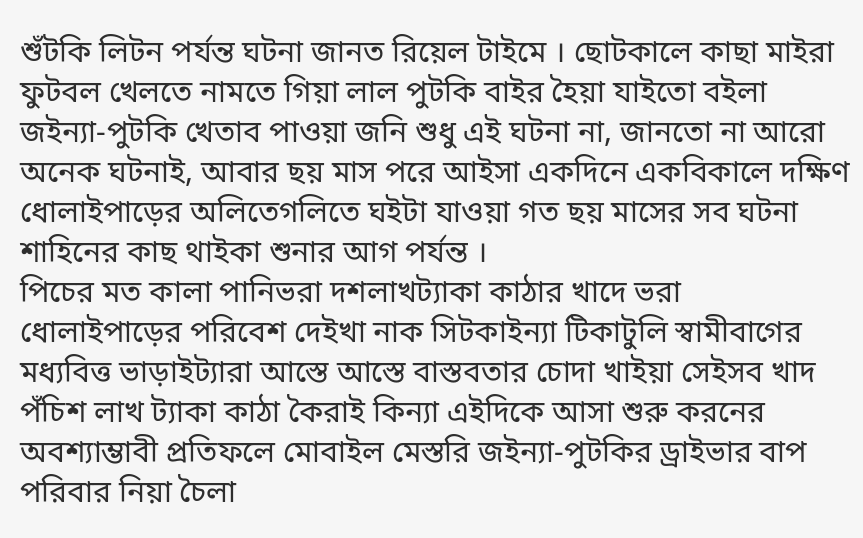শুঁটকি লিটন পর্যন্ত ঘটনা জানত রিয়েল টাইমে । ছোটকালে কাছা মাইরা ফুটবল খেলতে নামতে গিয়া লাল পুটকি বাইর হৈয়া যাইতো বইলা জইন্যা-পুটকি খেতাব পাওয়া জনি শুধু এই ঘটনা না, জানতো না আরো অনেক ঘটনাই, আবার ছয় মাস পরে আইসা একদিনে একবিকালে দক্ষিণ ধোলাইপাড়ের অলিতেগলিতে ঘইটা যাওয়া গত ছয় মাসের সব ঘটনা শাহিনের কাছ থাইকা শুনার আগ পর্যন্ত ।
পিচের মত কালা পানিভরা দশলাখট্যাকা কাঠার খাদে ভরা ধোলাইপাড়ের পরিবেশ দেইখা নাক সিটকাইন্যা টিকাটুলি স্বামীবাগের মধ্যবিত্ত ভাড়াইট্যারা আস্তে আস্তে বাস্তবতার চোদা খাইয়া সেইসব খাদ পঁচিশ লাখ ট্যাকা কাঠা কৈরাই কিন্যা এইদিকে আসা শুরু করনের অবশ্যাম্ভাবী প্রতিফলে মোবাইল মেস্তরি জইন্যা-পুটকির ড্রাইভার বাপ পরিবার নিয়া চৈলা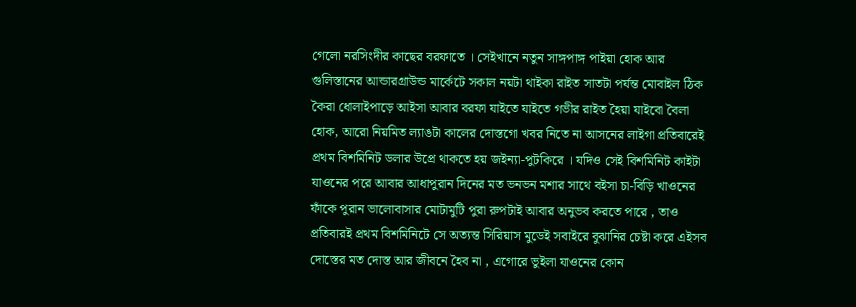গেলো নরসিংদীর কাছের বরফাতে । সেইখানে নতুন সাঙ্গপাঙ্গ পাইয়া হোক আর গুলিস্তানের আন্ডারগ্রাউন্ড মার্কেটে সকাল নয়টা থাইকা রাইত সাতটা পর্যন্ত মোবাইল ঠিক কৈরা ধোলাইপাড়ে আইসা আবার বরফা যাইতে যাইতে গভীর রাইত হৈয়া যাইবো বৈলা হোক, আরো নিয়মিত ল্যাঙটা কালের দোস্তগো খবর নিতে না আসনের লাইগা প্রতিবারেই প্রথম বিশমিনিট ডলার উপ্রে থাকতে হয় জইন্যা-পুটকিরে । যদিও সেই বিশমিনিট কাইটা যাওনের পরে আবার আধাপুরান দিনের মত ভনভন মশার সাথে বইসা চা-বিড়ি খাওনের ফাঁকে পুরান ভালোবাসার মোটামুটি পুরা রুপটাই আবার অনুভব করতে পারে , তাও প্রতিবারই প্রথম বিশমিনিটে সে অত্যন্ত সিরিয়াস মুডেই সবাইরে বুঝানির চেষ্টা করে এইসব দোস্তের মত দোস্ত আর জীবনে হৈব না , এগোরে ভুইলা যাওনের কোন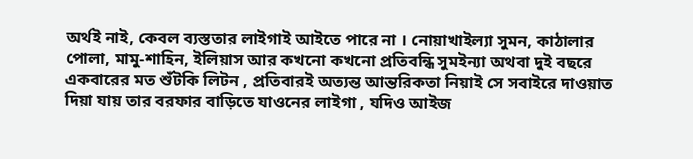অর্থই নাই, কেবল ব্যস্ততার লাইগাই আইতে পারে না । নোয়াখাইল্যা সুমন, কাঠালার পোলা, মামু-শাহিন, ইলিয়াস আর কখনো কখনো প্রতিবন্ধি সুমইন্যা অথবা দুই বছরে একবারের মত শুঁটকি লিটন , প্রতিবারই অত্যন্ত আন্তরিকতা নিয়াই সে সবাইরে দাওয়াত দিয়া যায় তার বরফার বাড়িতে যাওনের লাইগা , যদিও আইজ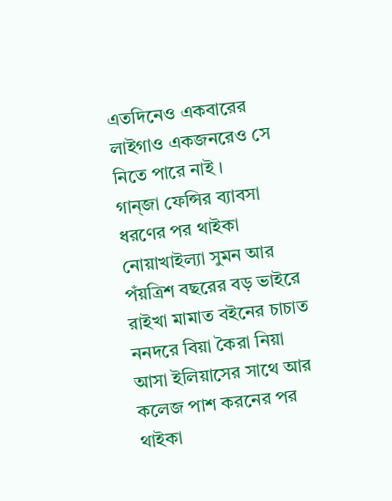এতদিনেও একবারের লাইগাও একজনরেও সে নিতে পারে নাই ।
গান্জা ফেন্সির ব্যাবসা ধরণের পর থাইকা নোয়াখাইল্যা সুমন আর পঁয়ত্রিশ বছরের বড় ভাইরে রাইখা মামাত বইনের চাচাত ননদরে বিয়া কৈরা নিয়া আসা ইলিয়াসের সাথে আর কলেজ পাশ করনের পর থাইকা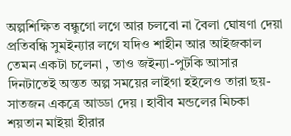অল্পশিক্ষিত বন্ধুগো লগে আর চলবো না বৈলা ঘোষণা দেয়া প্রতিবন্ধি সুমইন্যার লগে যদিও শাহীন আর আইজকাল তেমন একটা চলেনা , তাও জইন্যা-পুটকি আসার দিনটাতেই অন্তত অল্প সময়ের লাইগা হইলেও তারা ছয়-সাতজন একত্রে আড্ডা দেয় । হাবীব মন্ডলের মিচকা শয়তান মাইয়া হীরার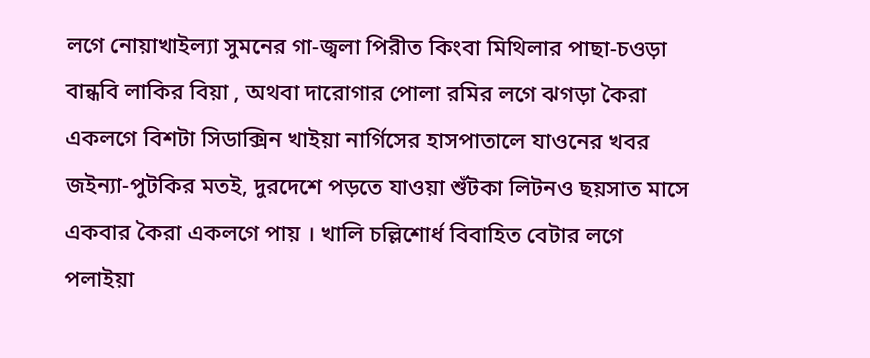লগে নোয়াখাইল্যা সুমনের গা-জ্বলা পিরীত কিংবা মিথিলার পাছা-চওড়া বান্ধবি লাকির বিয়া , অথবা দারোগার পোলা রমির লগে ঝগড়া কৈরা একলগে বিশটা সিডাক্সিন খাইয়া নার্গিসের হাসপাতালে যাওনের খবর জইন্যা-পুটকির মতই, দুরদেশে পড়তে যাওয়া শুঁটকা লিটনও ছয়সাত মাসে একবার কৈরা একলগে পায় । খালি চল্লিশোর্ধ বিবাহিত বেটার লগে পলাইয়া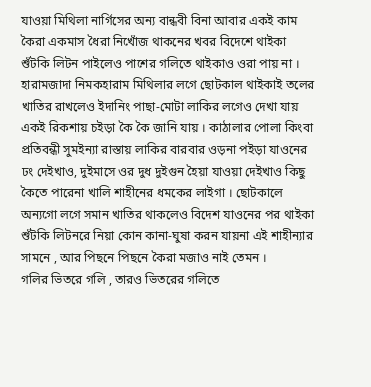যাওয়া মিথিলা নার্গিসের অন্য বান্ধবী বিনা আবার একই কাম কৈরা একমাস ধৈরা নিখোঁজ থাকনের খবর বিদেশে থাইকা শুঁটকি লিটন পাইলেও পাশের গলিতে থাইকাও ওরা পায় না । হারামজাদা নিমকহারাম মিথিলার লগে ছোটকাল থাইকাই তলের খাতির রাখলেও ইদানিং পাছা-মোটা লাকির লগেও দেখা যায় একই রিকশায় চইড়া কৈ কৈ জানি যায় । কাঠালার পোলা কিংবা প্রতিবন্ধী সুমইন্যা রাস্তায় লাকির বারবার ওড়না পইড়া যাওনের ঢং দেইখাও, দুইমাসে ওর দুধ দুইগুন হৈয়া যাওয়া দেইখাও কিছু কৈতে পারেনা খালি শাহীনের ধমকের লাইগা । ছোটকালে অন্যগো লগে সমান খাতির থাকলেও বিদেশ যাওনের পর থাইকা শুঁটকি লিটনরে নিয়া কোন কানা-ঘুষা করন যায়না এই শাহীন্যার সামনে , আর পিছনে পিছনে কৈরা মজাও নাই তেমন ।
গলির ভিতরে গলি , তারও ভিতরের গলিতে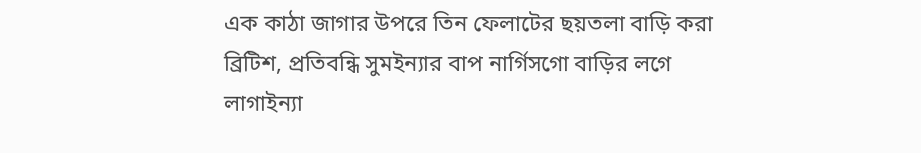এক কাঠা জাগার উপরে তিন ফেলাটের ছয়তলা বাড়ি করা ব্রিটিশ, প্রতিবন্ধি সুমইন্যার বাপ নার্গিসগো বাড়ির লগে লাগাইন্যা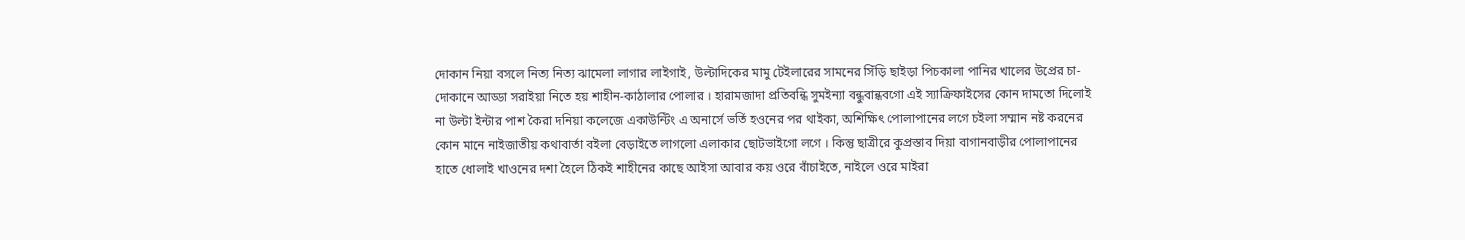দোকান নিয়া বসলে নিত্য নিত্য ঝামেলা লাগার লাইগাই, উল্টাদিকের মামু টেইলারের সামনের সিঁড়ি ছাইড়া পিচকালা পানির খালের উপ্রের চা-দোকানে আড্ডা সরাইয়া নিতে হয় শাহীন-কাঠালার পোলার । হারামজাদা প্রতিবন্ধি সুমইন্যা বন্ধুবান্ধবগো এই স্যাক্রিফাইসের কোন দামতো দিলোই না উল্টা ইন্টার পাশ কৈরা দনিয়া কলেজে একাউন্টিং এ অনার্সে ভর্তি হওনের পর থাইকা, অশিক্ষিৎ পোলাপানের লগে চইলা সম্মান নষ্ট করনের কোন মানে নাইজাতীয় কথাবার্তা বইলা বেড়াইতে লাগলো এলাকার ছোটভাইগো লগে । কিন্তু ছাত্রীরে কুপ্রস্তাব দিয়া বাগানবাড়ীর পোলাপানের হাতে ধোলাই খাওনের দশা হৈলে ঠিকই শাহীনের কাছে আইসা আবার কয় ওরে বাঁচাইতে, নাইলে ওরে মাইরা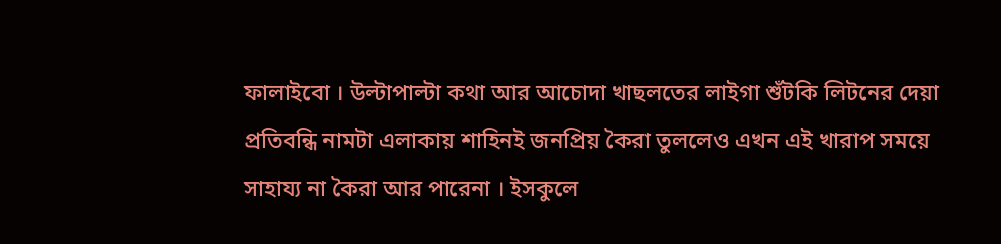ফালাইবো । উল্টাপাল্টা কথা আর আচোদা খাছলতের লাইগা শুঁটকি লিটনের দেয়া প্রতিবন্ধি নামটা এলাকায় শাহিনই জনপ্রিয় কৈরা তুললেও এখন এই খারাপ সময়ে সাহায্য না কৈরা আর পারেনা । ইসকুলে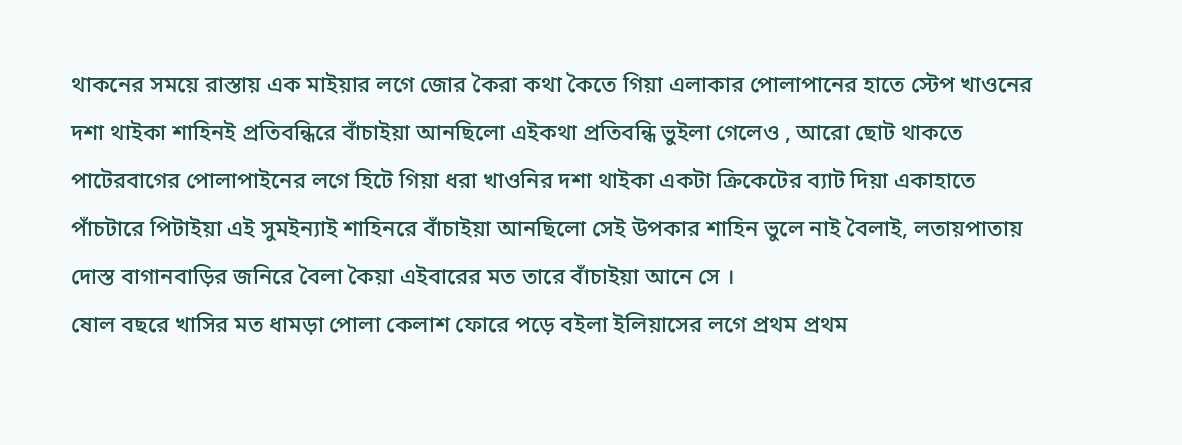থাকনের সময়ে রাস্তায় এক মাইয়ার লগে জোর কৈরা কথা কৈতে গিয়া এলাকার পোলাপানের হাতে স্টেপ খাওনের দশা থাইকা শাহিনই প্রতিবন্ধিরে বাঁচাইয়া আনছিলো এইকথা প্রতিবন্ধি ভুইলা গেলেও , আরো ছোট থাকতে পাটেরবাগের পোলাপাইনের লগে হিটে গিয়া ধরা খাওনির দশা থাইকা একটা ক্রিকেটের ব্যাট দিয়া একাহাতে পাঁচটারে পিটাইয়া এই সুমইন্যাই শাহিনরে বাঁচাইয়া আনছিলো সেই উপকার শাহিন ভুলে নাই বৈলাই, লতায়পাতায় দোস্ত বাগানবাড়ির জনিরে বৈলা কৈয়া এইবারের মত তারে বাঁচাইয়া আনে সে ।
ষোল বছরে খাসির মত ধামড়া পোলা কেলাশ ফোরে পড়ে বইলা ইলিয়াসের লগে প্রথম প্রথম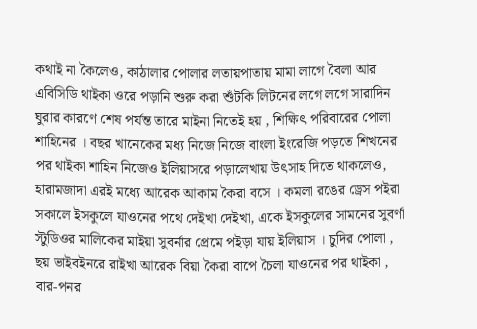কথাই না কৈলেও, কাঠালার পোলার লতায়পাতায় মামা লাগে বৈলা আর এবিসিডি থাইকা ওরে পড়ানি শুরু করা শুঁটকি লিটনের লগে লগে সারাদিন ঘুরার কারণে শেষ পর্যন্ত তারে মাইনা নিতেই হয় , শিক্ষিৎ পরিবারের পোলা শাহিনের । বছর খানেকের মধ্য নিজে নিজে বাংলা ইংরেজি পড়তে শিখনের পর থাইকা শাহিন নিজেও ইলিয়াসরে পড়ালেখায় উৎসাহ দিতে থাকলেও, হারামজাদা এরই মধ্যে আরেক আকাম কৈরা বসে । কমলা রঙের ড্রেস পইরা সকালে ইসকুলে যাওনের পথে দেইখা দেইখা, একে ইসকুলের সামনের সুবর্ণা স্টুডিওর মালিকের মাইয়া সুবর্নার প্রেমে পইড়া যায় ইলিয়াস । চুদির পোলা , ছয় ভাইবইনরে রাইখা আরেক বিয়া কৈরা বাপে চৈলা যাওনের পর থাইকা , বার-পনর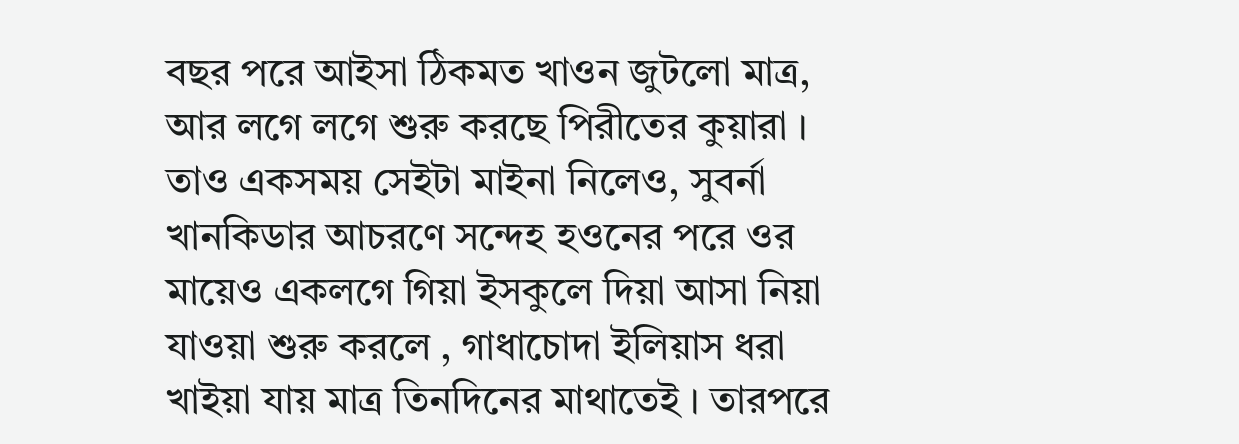বছর পরে আইসা ঠিকমত খাওন জুটলো মাত্র, আর লগে লগে শুরু করছে পিরীতের কুয়ারা । তাও একসময় সেইটা মাইনা নিলেও, সুবর্না খানকিডার আচরণে সন্দেহ হওনের পরে ওর মায়েও একলগে গিয়া ইসকুলে দিয়া আসা নিয়া যাওয়া শুরু করলে , গাধাচোদা ইলিয়াস ধরা খাইয়া যায় মাত্র তিনদিনের মাথাতেই । তারপরে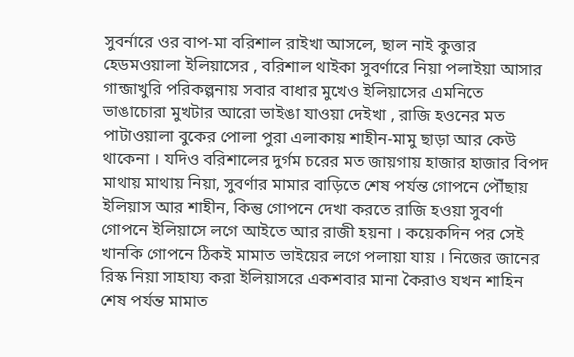সুবর্নারে ওর বাপ-মা বরিশাল রাইখা আসলে, ছাল নাই কুত্তার হেডমওয়ালা ইলিয়াসের , বরিশাল থাইকা সুবর্ণারে নিয়া পলাইয়া আসার গান্জাখুরি পরিকল্পনায় সবার বাধার মুখেও ইলিয়াসের এমনিতে ভাঙাচোরা মুখটার আরো ভাইঙা যাওয়া দেইখা , রাজি হওনের মত পাটাওয়ালা বুকের পোলা পুরা এলাকায় শাহীন-মামু ছাড়া আর কেউ থাকেনা । যদিও বরিশালের দুর্গম চরের মত জায়গায় হাজার হাজার বিপদ মাথায় মাথায় নিয়া, সুবর্ণার মামার বাড়িতে শেষ পর্যন্ত গোপনে পৌঁছায় ইলিয়াস আর শাহীন, কিন্তু গোপনে দেখা করতে রাজি হওয়া সুবর্ণা গোপনে ইলিয়াসে লগে আইতে আর রাজী হয়না । কয়েকদিন পর সেই খানকি গোপনে ঠিকই মামাত ভাইয়ের লগে পলায়া যায় । নিজের জানের রিস্ক নিয়া সাহায্য করা ইলিয়াসরে একশবার মানা কৈরাও যখন শাহিন শেষ পর্যন্ত মামাত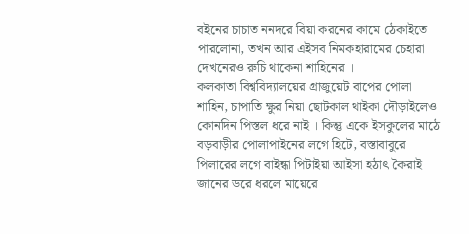বইনের চাচাত ননদরে বিয়া করনের কামে ঠেকাইতে পারলোনা, তখন আর এইসব নিমকহারামের চেহারা দেখনেরও রুচি থাকেনা শাহিনের ।
কলকাতা বিশ্ববিদ্যালয়ের গ্রাজুয়েট বাপের পোলা শাহিন, চাপাতি ক্ষুর নিয়া ছোটকাল থাইকা দৌড়াইলেও কোনদিন পিস্তল ধরে নাই । কিন্তু একে ইসকুলের মাঠে বড়বাড়ীর পোলাপাইনের লগে হিটে, বস্তাবাবুরে পিলারের লগে বাইন্ধা পিটাইয়া আইসা হঠাৎ কৈরাই জানের ডরে ধরলে মায়েরে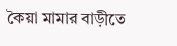কৈয়া মামার বাড়ীতে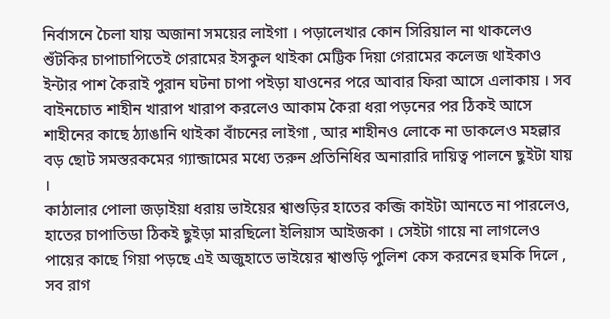নির্বাসনে চৈলা যায় অজানা সময়ের লাইগা । পড়ালেখার কোন সিরিয়াল না থাকলেও শুঁটকির চাপাচাপিতেই গেরামের ইসকুল থাইকা মেট্টিক দিয়া গেরামের কলেজ থাইকাও ইন্টার পাশ কৈরাই পুরান ঘটনা চাপা পইড়া যাওনের পরে আবার ফিরা আসে এলাকায় । সব বাইনচোত শাহীন খারাপ খারাপ করলেও আকাম কৈরা ধরা পড়নের পর ঠিকই আসে শাহীনের কাছে ঠ্যাঙানি থাইকা বাঁচনের লাইগা , আর শাহীনও লোকে না ডাকলেও মহল্লার বড় ছোট সমস্তরকমের গ্যান্জামের মধ্যে তরুন প্রতিনিধির অনারারি দায়িত্ব পালনে ছুইটা যায় ।
কাঠালার পোলা জড়াইয়া ধরায় ভাইয়ের শ্বাশুড়ির হাতের কব্জি কাইটা আনতে না পারলেও, হাতের চাপাতিডা ঠিকই ছুইড়া মারছিলো ইলিয়াস আইজকা । সেইটা গায়ে না লাগলেও পায়ের কাছে গিয়া পড়ছে এই অজুহাতে ভাইয়ের শ্বাশুড়ি পুলিশ কেস করনের হুমকি দিলে , সব রাগ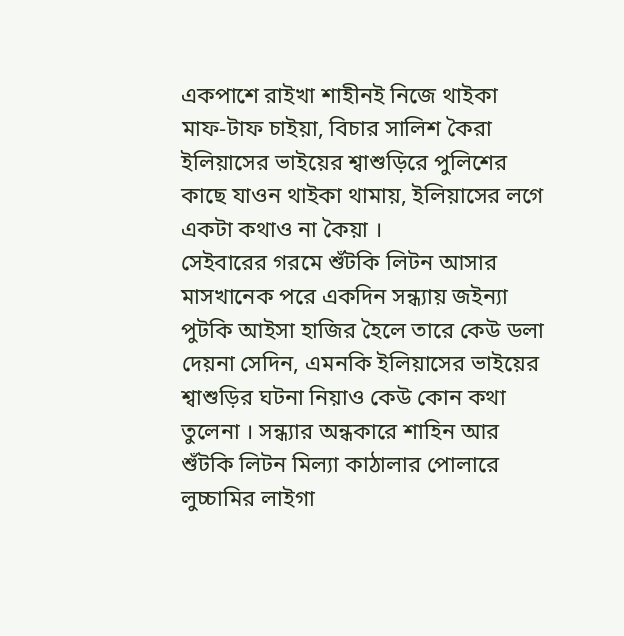একপাশে রাইখা শাহীনই নিজে থাইকা মাফ-টাফ চাইয়া, বিচার সালিশ কৈরা ইলিয়াসের ভাইয়ের শ্বাশুড়িরে পুলিশের কাছে যাওন থাইকা থামায়, ইলিয়াসের লগে একটা কথাও না কৈয়া ।
সেইবারের গরমে শুঁটকি লিটন আসার মাসখানেক পরে একদিন সন্ধ্যায় জইন্যা পুটকি আইসা হাজির হৈলে তারে কেউ ডলা দেয়না সেদিন, এমনকি ইলিয়াসের ভাইয়ের শ্বাশুড়ির ঘটনা নিয়াও কেউ কোন কথা তুলেনা । সন্ধ্যার অন্ধকারে শাহিন আর শুঁটকি লিটন মিল্যা কাঠালার পোলারে লুচ্চামির লাইগা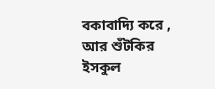বকাবাদ্যি করে , আর শুঁটকির ইসকুল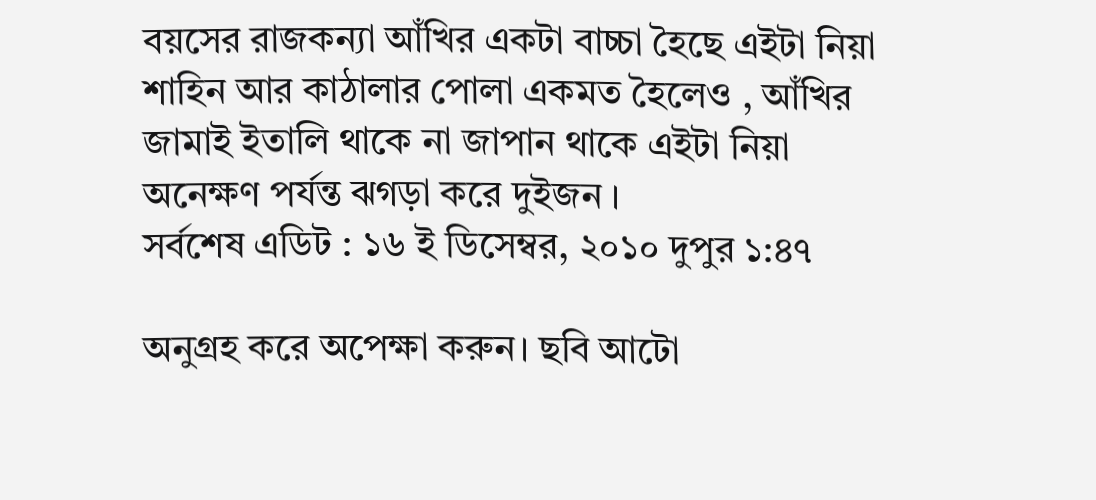বয়সের রাজকন্যা আঁখির একটা বাচ্চা হৈছে এইটা নিয়া শাহিন আর কাঠালার পোলা একমত হৈলেও , আঁখির জামাই ইতালি থাকে না জাপান থাকে এইটা নিয়া অনেক্ষণ পর্যন্ত ঝগড়া করে দুইজন ।
সর্বশেষ এডিট : ১৬ ই ডিসেম্বর, ২০১০ দুপুর ১:৪৭

অনুগ্রহ করে অপেক্ষা করুন। ছবি আটো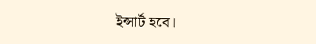ইন্সার্ট হবে।